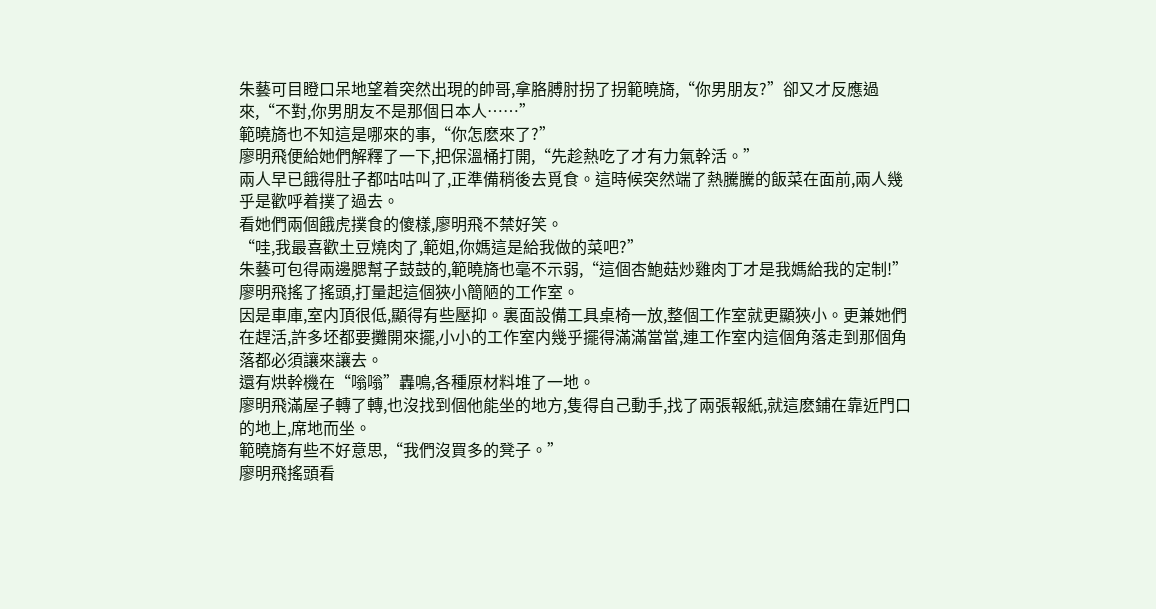朱藝可目瞪口呆地望着突然出現的帥哥,拿胳膊肘拐了拐範曉旖,“你男朋友?”卻又才反應過來,“不對,你男朋友不是那個日本人……”
範曉旖也不知這是哪來的事,“你怎麽來了?”
廖明飛便給她們解釋了一下,把保溫桶打開,“先趁熱吃了才有力氣幹活。”
兩人早已餓得肚子都咕咕叫了,正準備稍後去覓食。這時候突然端了熱騰騰的飯菜在面前,兩人幾乎是歡呼着撲了過去。
看她們兩個餓虎撲食的傻樣,廖明飛不禁好笑。
“哇,我最喜歡土豆燒肉了,範姐,你媽這是給我做的菜吧?”
朱藝可包得兩邊腮幫子鼓鼓的,範曉旖也毫不示弱,“這個杏鮑菇炒雞肉丁才是我媽給我的定制!”
廖明飛搖了搖頭,打量起這個狹小簡陋的工作室。
因是車庫,室内頂很低,顯得有些壓抑。裏面設備工具桌椅一放,整個工作室就更顯狹小。更兼她們在趕活,許多坯都要攤開來擺,小小的工作室内幾乎擺得滿滿當當,連工作室内這個角落走到那個角落都必須讓來讓去。
還有烘幹機在“嗡嗡”轟鳴,各種原材料堆了一地。
廖明飛滿屋子轉了轉,也沒找到個他能坐的地方,隻得自己動手,找了兩張報紙,就這麽鋪在靠近門口的地上,席地而坐。
範曉旖有些不好意思,“我們沒買多的凳子。”
廖明飛搖頭看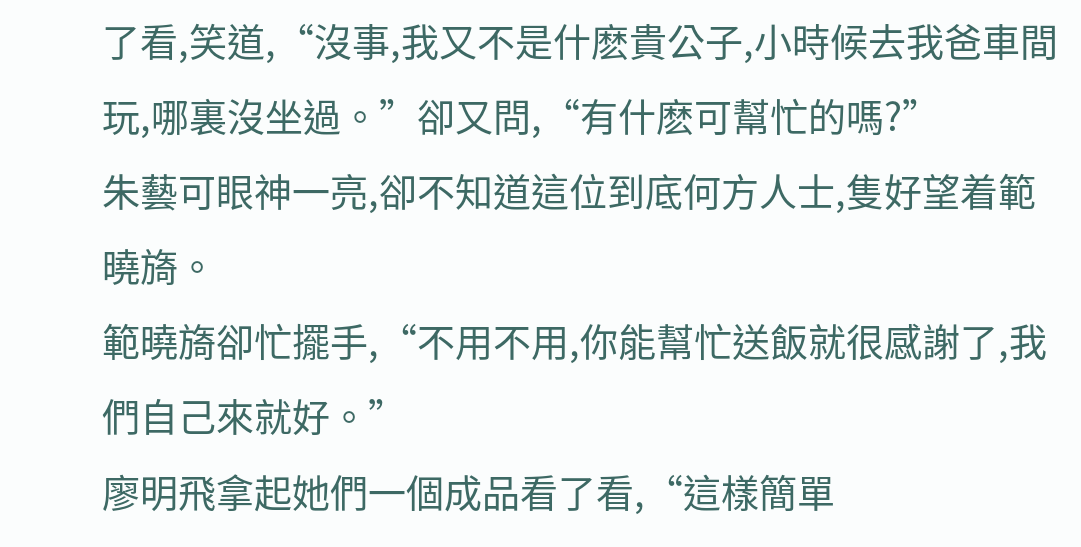了看,笑道,“沒事,我又不是什麽貴公子,小時候去我爸車間玩,哪裏沒坐過。”卻又問,“有什麽可幫忙的嗎?”
朱藝可眼神一亮,卻不知道這位到底何方人士,隻好望着範曉旖。
範曉旖卻忙擺手,“不用不用,你能幫忙送飯就很感謝了,我們自己來就好。”
廖明飛拿起她們一個成品看了看,“這樣簡單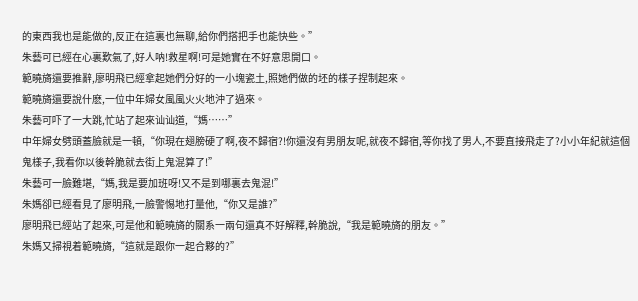的東西我也是能做的,反正在這裏也無聊,給你們搭把手也能快些。”
朱藝可已經在心裏歎氣了,好人呐!救星啊!可是她實在不好意思開口。
範曉旖還要推辭,廖明飛已經拿起她們分好的一小塊瓷土,照她們做的坯的樣子捏制起來。
範曉旖還要說什麽,一位中年婦女風風火火地沖了過來。
朱藝可吓了一大跳,忙站了起來讪讪道,“媽……”
中年婦女劈頭蓋臉就是一頓,“你現在翅膀硬了啊,夜不歸宿?!你還沒有男朋友呢,就夜不歸宿,等你找了男人,不要直接飛走了?小小年紀就這個鬼樣子,我看你以後幹脆就去街上鬼混算了!”
朱藝可一臉難堪,“媽,我是要加班呀!又不是到哪裏去鬼混!”
朱媽卻已經看見了廖明飛,一臉警惕地打量他,“你又是誰?”
廖明飛已經站了起來,可是他和範曉旖的關系一兩句還真不好解釋,幹脆說,“我是範曉旖的朋友。”
朱媽又掃視着範曉旖,“這就是跟你一起合夥的?”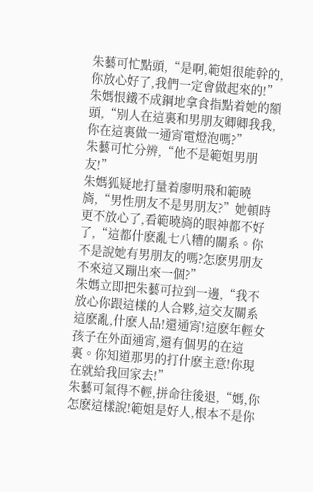朱藝可忙點頭,“是啊,範姐很能幹的,你放心好了,我們一定會做起來的!”
朱媽恨鐵不成鋼地拿食指點着她的額頭,“别人在這裏和男朋友卿卿我我,你在這裏做一通宵電燈泡嗎?”
朱藝可忙分辨,“他不是範姐男朋友!”
朱媽狐疑地打量着廖明飛和範曉旖,“男性朋友不是男朋友?”她頓時更不放心了,看範曉旖的眼神都不好了,“這都什麽亂七八糟的關系。你不是說她有男朋友的嗎?怎麽男朋友不來這又蹦出來一個?”
朱媽立即把朱藝可拉到一邊,“我不放心你跟這樣的人合夥,這交友關系這麽亂,什麽人品!還通宵!這麽年輕女孩子在外面通宵,還有個男的在這裏。你知道那男的打什麽主意!你現在就給我回家去!”
朱藝可氣得不輕,拼命往後退,“媽,你怎麽這樣說!範姐是好人,根本不是你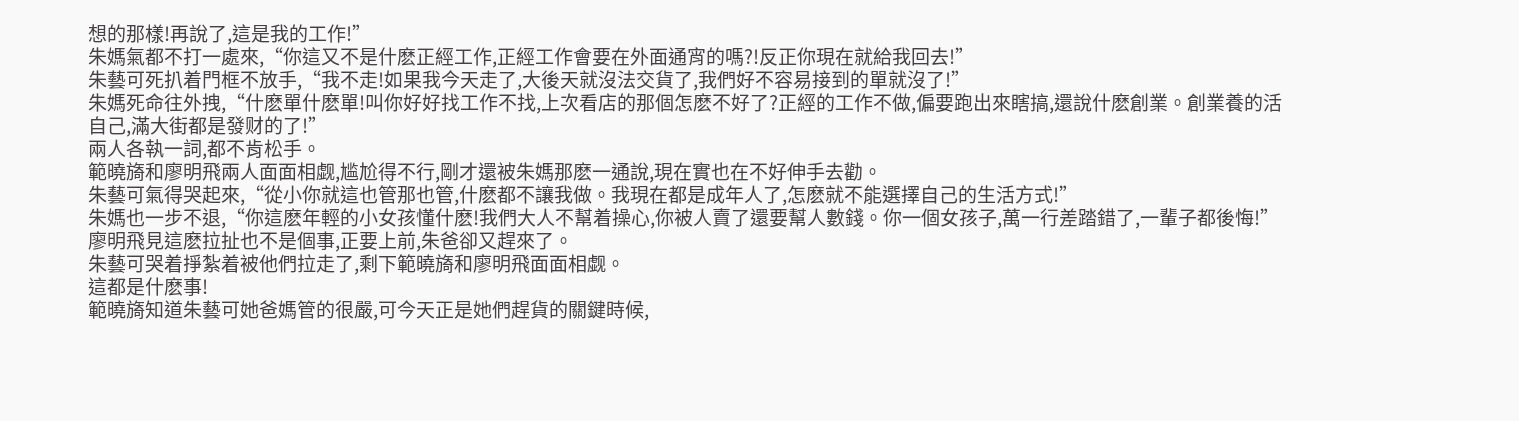想的那樣!再說了,這是我的工作!”
朱媽氣都不打一處來,“你這又不是什麽正經工作,正經工作會要在外面通宵的嗎?!反正你現在就給我回去!”
朱藝可死扒着門框不放手,“我不走!如果我今天走了,大後天就沒法交貨了,我們好不容易接到的單就沒了!”
朱媽死命往外拽,“什麽單什麽單!叫你好好找工作不找,上次看店的那個怎麽不好了?正經的工作不做,偏要跑出來瞎搞,還說什麽創業。創業養的活自己,滿大街都是發财的了!”
兩人各執一詞,都不肯松手。
範曉旖和廖明飛兩人面面相觑,尴尬得不行,剛才還被朱媽那麽一通說,現在實也在不好伸手去勸。
朱藝可氣得哭起來,“從小你就這也管那也管,什麽都不讓我做。我現在都是成年人了,怎麽就不能選擇自己的生活方式!”
朱媽也一步不退,“你這麽年輕的小女孩懂什麽!我們大人不幫着操心,你被人賣了還要幫人數錢。你一個女孩子,萬一行差踏錯了,一輩子都後悔!”
廖明飛見這麽拉扯也不是個事,正要上前,朱爸卻又趕來了。
朱藝可哭着掙紮着被他們拉走了,剩下範曉旖和廖明飛面面相觑。
這都是什麽事!
範曉旖知道朱藝可她爸媽管的很嚴,可今天正是她們趕貨的關鍵時候,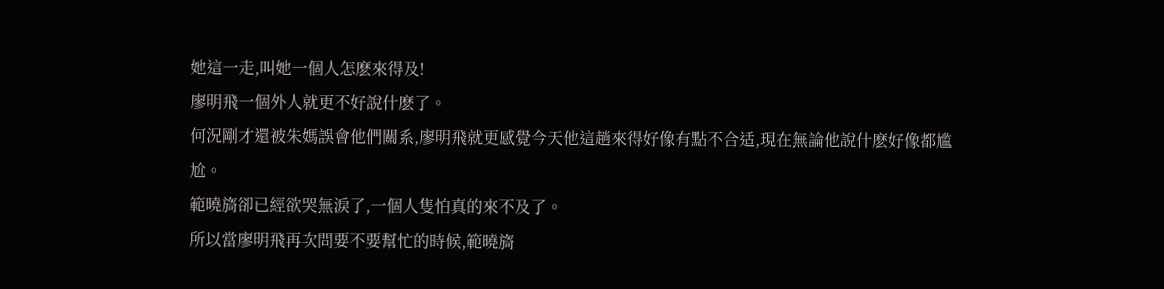她這一走,叫她一個人怎麽來得及!
廖明飛一個外人就更不好說什麽了。
何況剛才還被朱媽誤會他們關系,廖明飛就更感覺今天他這趟來得好像有點不合适,現在無論他說什麽好像都尴尬。
範曉旖卻已經欲哭無淚了,一個人隻怕真的來不及了。
所以當廖明飛再次問要不要幫忙的時候,範曉旖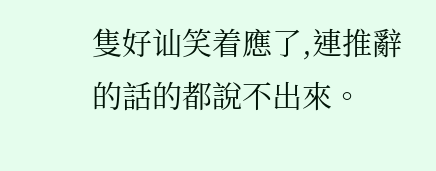隻好讪笑着應了,連推辭的話的都說不出來。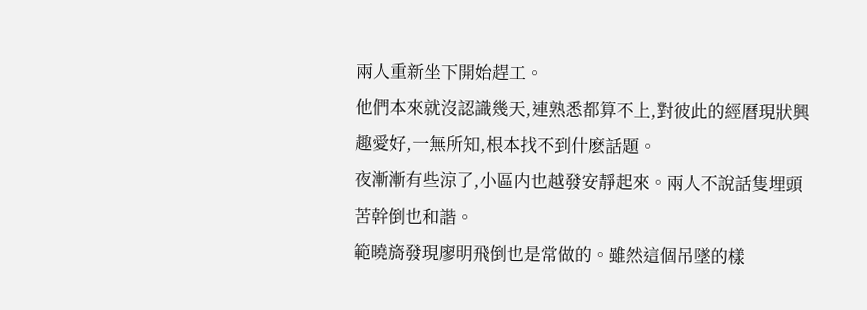兩人重新坐下開始趕工。
他們本來就沒認識幾天,連熟悉都算不上,對彼此的經曆現狀興趣愛好,一無所知,根本找不到什麽話題。
夜漸漸有些涼了,小區内也越發安靜起來。兩人不說話隻埋頭苦幹倒也和諧。
範曉旖發現廖明飛倒也是常做的。雖然這個吊墜的樣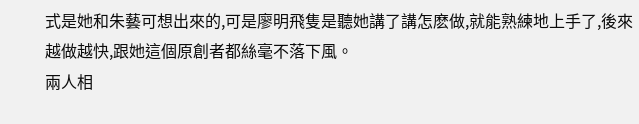式是她和朱藝可想出來的,可是廖明飛隻是聽她講了講怎麽做,就能熟練地上手了,後來越做越快,跟她這個原創者都絲毫不落下風。
兩人相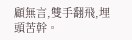顧無言,雙手翻飛,埋頭苦幹。